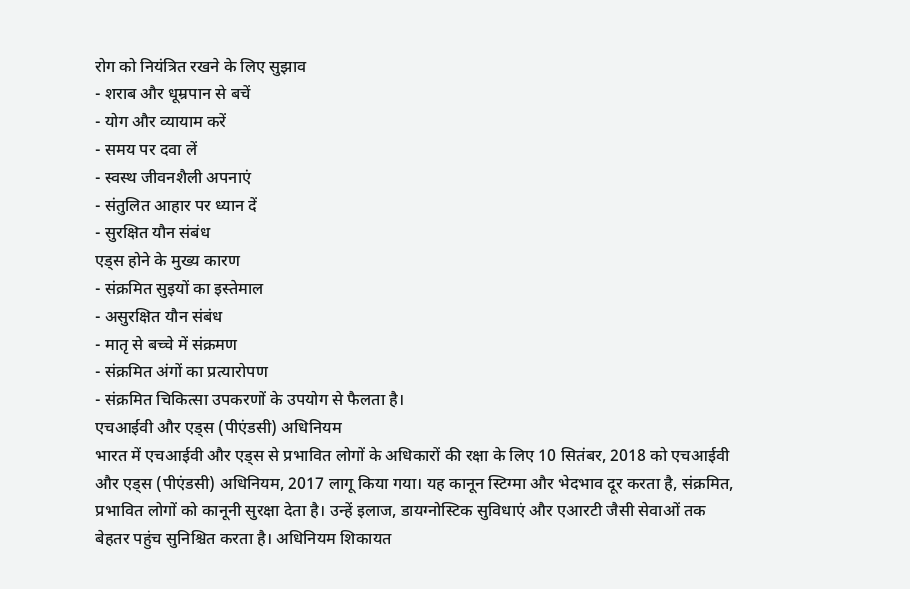रोग को नियंत्रित रखने के लिए सुझाव
- शराब और धूम्रपान से बचें
- योग और व्यायाम करें
- समय पर दवा लें
- स्वस्थ जीवनशैली अपनाएं
- संतुलित आहार पर ध्यान दें
- सुरक्षित यौन संबंध
एड्स होने के मुख्य कारण
- संक्रमित सुइयों का इस्तेमाल
- असुरक्षित यौन संबंध
- मातृ से बच्चे में संक्रमण
- संक्रमित अंगों का प्रत्यारोपण
- संक्रमित चिकित्सा उपकरणों के उपयोग से फैलता है।
एचआईवी और एड्स (पीएंडसी) अधिनियम
भारत में एचआईवी और एड्स से प्रभावित लोगों के अधिकारों की रक्षा के लिए 10 सितंबर, 2018 को एचआईवी और एड्स (पीएंडसी) अधिनियम, 2017 लागू किया गया। यह कानून स्टिग्मा और भेदभाव दूर करता है, संक्रमित, प्रभावित लोगों को कानूनी सुरक्षा देता है। उन्हें इलाज, डायग्नोस्टिक सुविधाएं और एआरटी जैसी सेवाओं तक बेहतर पहुंच सुनिश्चित करता है। अधिनियम शिकायत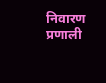निवारण प्रणाली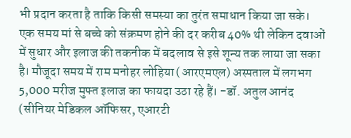भी प्रदान करता है ताकि किसी समस्या का तुरंत समाधान किया जा सके।
एक समय मां से बच्चे को संक्रमण होने की दर करीब 40% थी लेकिन दवाओं में सुधार और इलाज की तकनीक में बदलाव से इसे शून्य तक लाया जा सका है। मौजूदा समय में राम मनोहर लोहिया (आरएमएल) अस्पताल में लगभग 5,000 मरीज मुफ्त इलाज का फायदा उठा रहे हैं। -डॉ. अतुल आनंद (सीनियर मेडिकल ऑफिसर, एआरटी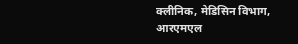क्लीनिक, मेडिसिन विभाग, आरएमएल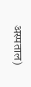अस्पताल)